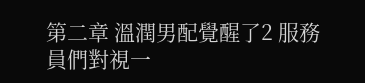第二章 溫潤男配覺醒了2 服務員們對視一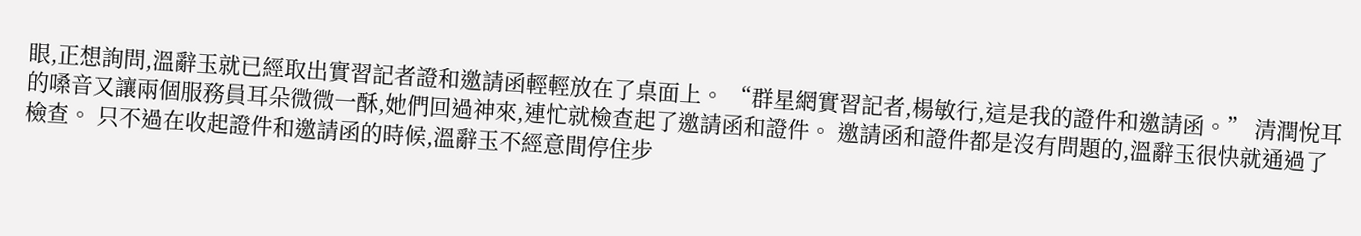眼,正想詢問,溫辭玉就已經取出實習記者證和邀請函輕輕放在了桌面上。 “群星網實習記者,楊敏行,這是我的證件和邀請函。” 清潤悅耳的嗓音又讓兩個服務員耳朵微微一酥,她們回過神來,連忙就檢查起了邀請函和證件。 邀請函和證件都是沒有問題的,溫辭玉很快就通過了檢查。 只不過在收起證件和邀請函的時候,溫辭玉不經意間停住步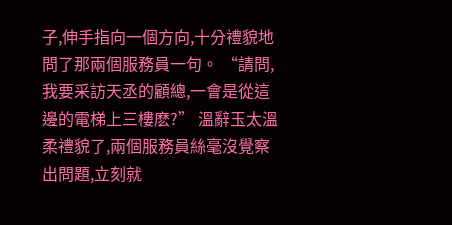子,伸手指向一個方向,十分禮貌地問了那兩個服務員一句。 “請問,我要采訪天丞的顧總,一會是從這邊的電梯上三樓麽?” 溫辭玉太溫柔禮貌了,兩個服務員絲毫沒覺察出問題,立刻就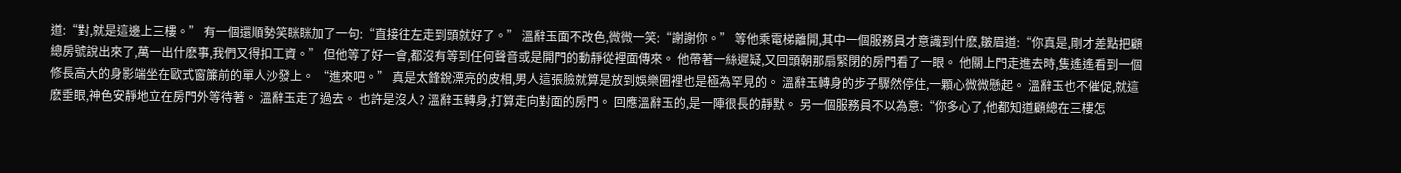道:“對,就是這邊上三樓。” 有一個還順勢笑眯眯加了一句:“直接往左走到頭就好了。” 溫辭玉面不改色,微微一笑:“謝謝你。” 等他乘電梯離開,其中一個服務員才意識到什麽,皺眉道:“你真是,剛才差點把顧總房號說出來了,萬一出什麽事,我們又得扣工資。” 但他等了好一會,都沒有等到任何聲音或是開門的動靜從裡面傳來。 他帶著一絲遲疑,又回頭朝那扇緊閉的房門看了一眼。 他關上門走進去時,隻遙遙看到一個修長高大的身影端坐在歐式窗簾前的單人沙發上。 “進來吧。” 真是太鋒銳漂亮的皮相,男人這張臉就算是放到娛樂圈裡也是極為罕見的。 溫辭玉轉身的步子驟然停住,一顆心微微懸起。 溫辭玉也不催促,就這麽垂眼,神色安靜地立在房門外等待著。 溫辭玉走了過去。 也許是沒人? 溫辭玉轉身,打算走向對面的房門。 回應溫辭玉的,是一陣很長的靜默。 另一個服務員不以為意:“你多心了,他都知道顧總在三樓怎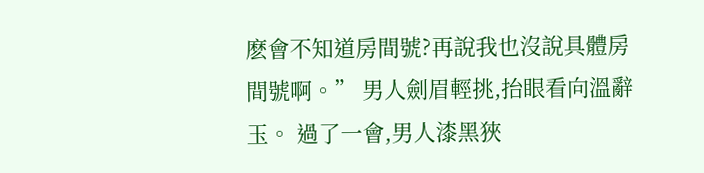麽會不知道房間號?再說我也沒說具體房間號啊。” 男人劍眉輕挑,抬眼看向溫辭玉。 過了一會,男人漆黑狹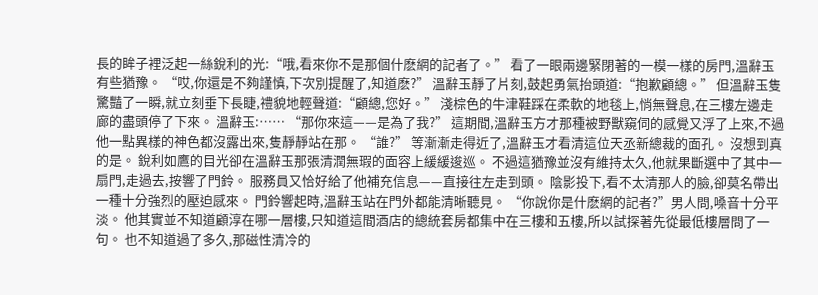長的眸子裡泛起一絲銳利的光:“哦,看來你不是那個什麽網的記者了。” 看了一眼兩邊緊閉著的一模一樣的房門,溫辭玉有些猶豫。 “哎,你還是不夠謹慎,下次別提醒了,知道麽?” 溫辭玉靜了片刻,鼓起勇氣抬頭道:“抱歉顧總。” 但溫辭玉隻驚豔了一瞬,就立刻垂下長睫,禮貌地輕聲道:“顧總,您好。” 淺棕色的牛津鞋踩在柔軟的地毯上,悄無聲息,在三樓左邊走廊的盡頭停了下來。 溫辭玉:…… “那你來這——是為了我?” 這期間,溫辭玉方才那種被野獸窺伺的感覺又浮了上來,不過他一點異樣的神色都沒露出來,隻靜靜站在那。 “誰?” 等漸漸走得近了,溫辭玉才看清這位天丞新總裁的面孔。 沒想到真的是。 銳利如鷹的目光卻在溫辭玉那張清潤無瑕的面容上緩緩逡巡。 不過這猶豫並沒有維持太久,他就果斷選中了其中一扇門,走過去,按響了門鈴。 服務員又恰好給了他補充信息——直接往左走到頭。 陰影投下,看不太清那人的臉,卻莫名帶出一種十分強烈的壓迫感來。 門鈴響起時,溫辭玉站在門外都能清晰聽見。 “你說你是什麽網的記者?”男人問,嗓音十分平淡。 他其實並不知道顧淳在哪一層樓,只知道這間酒店的總統套房都集中在三樓和五樓,所以試探著先從最低樓層問了一句。 也不知道過了多久,那磁性清冷的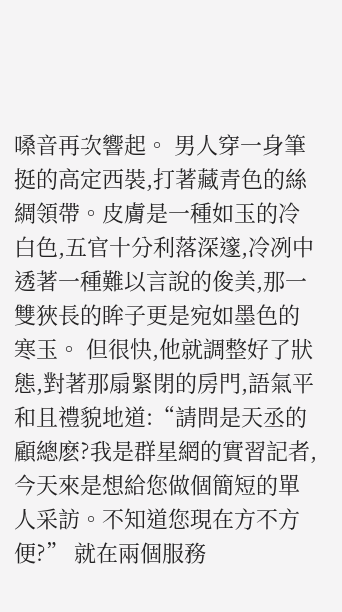嗓音再次響起。 男人穿一身筆挺的高定西裝,打著藏青色的絲綢領帶。皮膚是一種如玉的冷白色,五官十分利落深邃,冷冽中透著一種難以言說的俊美,那一雙狹長的眸子更是宛如墨色的寒玉。 但很快,他就調整好了狀態,對著那扇緊閉的房門,語氣平和且禮貌地道:“請問是天丞的顧總麽?我是群星網的實習記者,今天來是想給您做個簡短的單人采訪。不知道您現在方不方便?” 就在兩個服務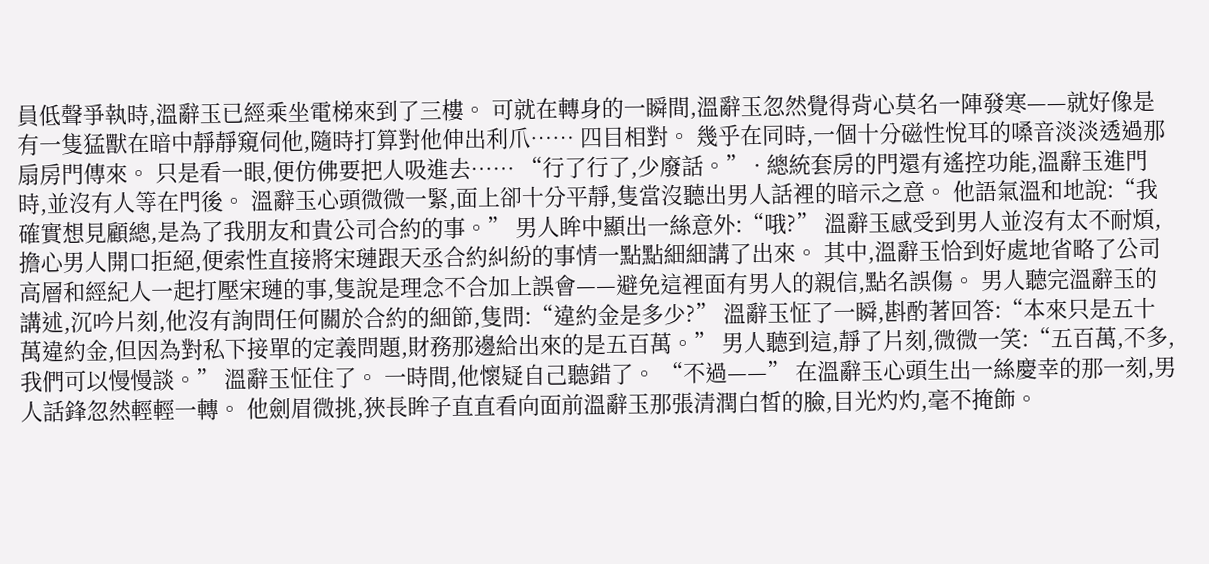員低聲爭執時,溫辭玉已經乘坐電梯來到了三樓。 可就在轉身的一瞬間,溫辭玉忽然覺得背心莫名一陣發寒——就好像是有一隻猛獸在暗中靜靜窺伺他,隨時打算對他伸出利爪…… 四目相對。 幾乎在同時,一個十分磁性悅耳的嗓音淡淡透過那扇房門傳來。 只是看一眼,便仿佛要把人吸進去…… “行了行了,少廢話。” · 總統套房的門還有遙控功能,溫辭玉進門時,並沒有人等在門後。 溫辭玉心頭微微一緊,面上卻十分平靜,隻當沒聽出男人話裡的暗示之意。 他語氣溫和地說:“我確實想見顧總,是為了我朋友和貴公司合約的事。” 男人眸中顯出一絲意外:“哦?” 溫辭玉感受到男人並沒有太不耐煩,擔心男人開口拒絕,便索性直接將宋璉跟天丞合約糾紛的事情一點點細細講了出來。 其中,溫辭玉恰到好處地省略了公司高層和經紀人一起打壓宋璉的事,隻說是理念不合加上誤會——避免這裡面有男人的親信,點名誤傷。 男人聽完溫辭玉的講述,沉吟片刻,他沒有詢問任何關於合約的細節,隻問:“違約金是多少?” 溫辭玉怔了一瞬,斟酌著回答:“本來只是五十萬違約金,但因為對私下接單的定義問題,財務那邊給出來的是五百萬。” 男人聽到這,靜了片刻,微微一笑:“五百萬,不多,我們可以慢慢談。” 溫辭玉怔住了。 一時間,他懷疑自己聽錯了。 “不過——” 在溫辭玉心頭生出一絲慶幸的那一刻,男人話鋒忽然輕輕一轉。 他劍眉微挑,狹長眸子直直看向面前溫辭玉那張清潤白皙的臉,目光灼灼,毫不掩飾。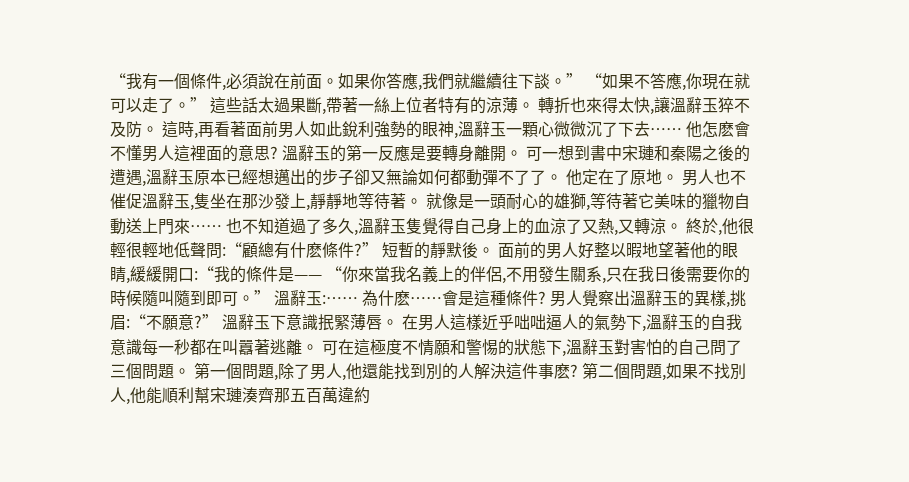“我有一個條件,必須說在前面。如果你答應,我們就繼續往下談。” “如果不答應,你現在就可以走了。” 這些話太過果斷,帶著一絲上位者特有的涼薄。 轉折也來得太快,讓溫辭玉猝不及防。 這時,再看著面前男人如此銳利強勢的眼神,溫辭玉一顆心微微沉了下去…… 他怎麽會不懂男人這裡面的意思? 溫辭玉的第一反應是要轉身離開。 可一想到書中宋璉和秦陽之後的遭遇,溫辭玉原本已經想邁出的步子卻又無論如何都動彈不了了。 他定在了原地。 男人也不催促溫辭玉,隻坐在那沙發上,靜靜地等待著。 就像是一頭耐心的雄獅,等待著它美味的獵物自動送上門來…… 也不知道過了多久,溫辭玉隻覺得自己身上的血涼了又熱,又轉涼。 終於,他很輕很輕地低聲問:“顧總有什麽條件?” 短暫的靜默後。 面前的男人好整以暇地望著他的眼睛,緩緩開口:“我的條件是—— “你來當我名義上的伴侶,不用發生關系,只在我日後需要你的時候隨叫隨到即可。” 溫辭玉:…… 為什麽……會是這種條件? 男人覺察出溫辭玉的異樣,挑眉:“不願意?” 溫辭玉下意識抿緊薄唇。 在男人這樣近乎咄咄逼人的氣勢下,溫辭玉的自我意識每一秒都在叫囂著逃離。 可在這極度不情願和警惕的狀態下,溫辭玉對害怕的自己問了三個問題。 第一個問題,除了男人,他還能找到別的人解決這件事麽? 第二個問題,如果不找別人,他能順利幫宋璉湊齊那五百萬違約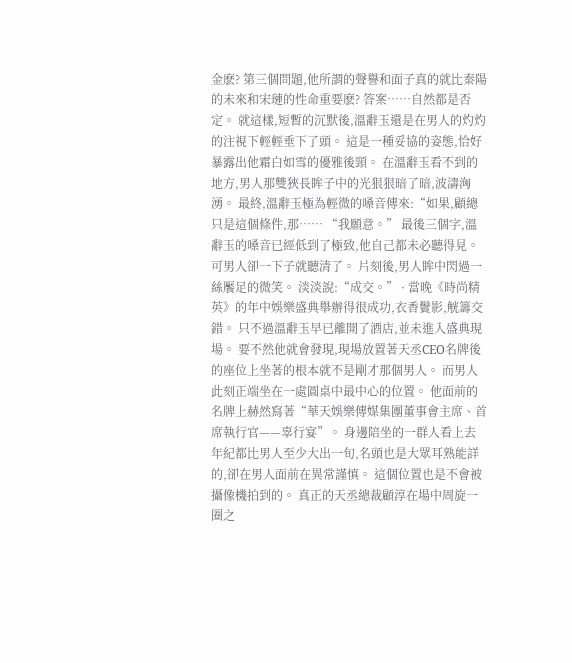金麽? 第三個問題,他所謂的聲譽和面子真的就比秦陽的未來和宋璉的性命重要麽? 答案……自然都是否定。 就這樣,短暫的沉默後,溫辭玉還是在男人的灼灼的注視下輕輕垂下了頭。 這是一種妥協的姿態,恰好暴露出他霜白如雪的優雅後頸。 在溫辭玉看不到的地方,男人那雙狹長眸子中的光狠狠暗了暗,波濤洶湧。 最終,溫辭玉極為輕微的嗓音傳來:“如果,顧總只是這個條件,那…… “我願意。” 最後三個字,溫辭玉的嗓音已經低到了極致,他自己都未必聽得見。 可男人卻一下子就聽清了。 片刻後,男人眸中閃過一絲饜足的微笑。 淡淡說:“成交。” · 當晚《時尚精英》的年中娛樂盛典舉辦得很成功,衣香鬢影,觥籌交錯。 只不過溫辭玉早已離開了酒店,並未進入盛典現場。 要不然他就會發現,現場放置著天丞CEO名牌後的座位上坐著的根本就不是剛才那個男人。 而男人此刻正端坐在一處圓桌中最中心的位置。 他面前的名牌上赫然寫著“華天娛樂傳媒集團董事會主席、首席執行官——辜行宴”。 身邊陪坐的一群人看上去年紀都比男人至少大出一旬,名頭也是大眾耳熟能詳的,卻在男人面前在異常謹慎。 這個位置也是不會被攝像機拍到的。 真正的天丞總裁顧淳在場中周旋一圈之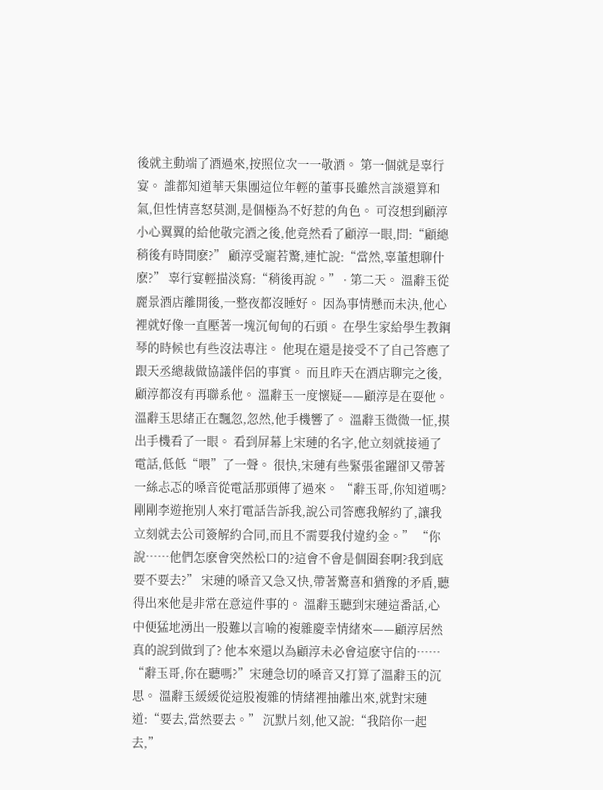後就主動端了酒過來,按照位次一一敬酒。 第一個就是辜行宴。 誰都知道華天集團這位年輕的董事長雖然言談還算和氣,但性情喜怒莫測,是個極為不好惹的角色。 可沒想到顧淳小心翼翼的給他敬完酒之後,他竟然看了顧淳一眼,問:“顧總稍後有時間麽?” 顧淳受寵若驚,連忙說:“當然,辜董想聊什麽?” 辜行宴輕描淡寫:“稍後再說。” · 第二天。 溫辭玉從麗景酒店離開後,一整夜都沒睡好。 因為事情懸而未決,他心裡就好像一直壓著一塊沉甸甸的石頭。 在學生家給學生教鋼琴的時候也有些沒法專注。 他現在還是接受不了自己答應了跟天丞總裁做協議伴侶的事實。 而且昨天在酒店聊完之後,顧淳都沒有再聯系他。 溫辭玉一度懷疑——顧淳是在耍他。 溫辭玉思緒正在飄忽,忽然,他手機響了。 溫辭玉微微一怔,摸出手機看了一眼。 看到屏幕上宋璉的名字,他立刻就接通了電話,低低“喂”了一聲。 很快,宋璉有些緊張雀躍卻又帶著一絲忐忑的嗓音從電話那頭傳了過來。 “辭玉哥,你知道嗎?剛剛李遊拖別人來打電話告訴我,說公司答應我解約了,讓我立刻就去公司簽解約合同,而且不需要我付違約金。” “你說……他們怎麽會突然松口的?這會不會是個圈套啊?我到底要不要去?” 宋璉的嗓音又急又快,帶著驚喜和猶豫的矛盾,聽得出來他是非常在意這件事的。 溫辭玉聽到宋璉這番話,心中便猛地湧出一股難以言喻的複雜慶幸情緒來——顧淳居然真的說到做到了? 他本來還以為顧淳未必會這麽守信的…… “辭玉哥,你在聽嗎?”宋璉急切的嗓音又打算了溫辭玉的沉思。 溫辭玉緩緩從這股複雜的情緒裡抽離出來,就對宋璉道:“要去,當然要去。” 沉默片刻,他又說:“我陪你一起去,”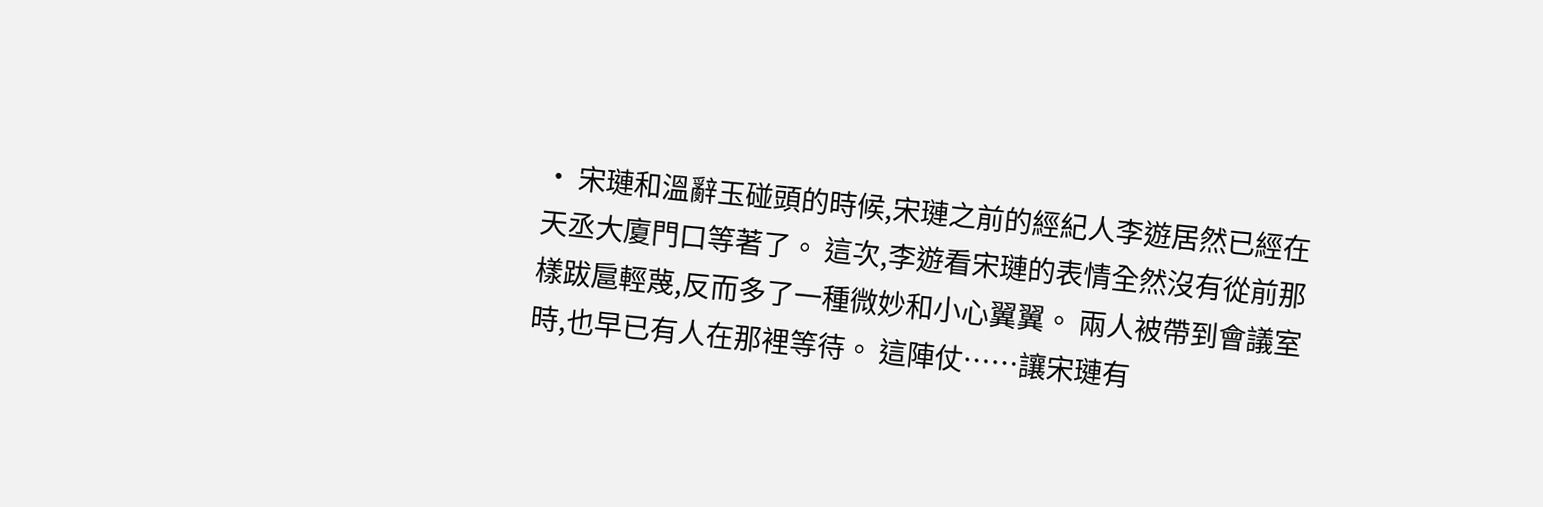· 宋璉和溫辭玉碰頭的時候,宋璉之前的經紀人李遊居然已經在天丞大廈門口等著了。 這次,李遊看宋璉的表情全然沒有從前那樣跋扈輕蔑,反而多了一種微妙和小心翼翼。 兩人被帶到會議室時,也早已有人在那裡等待。 這陣仗……讓宋璉有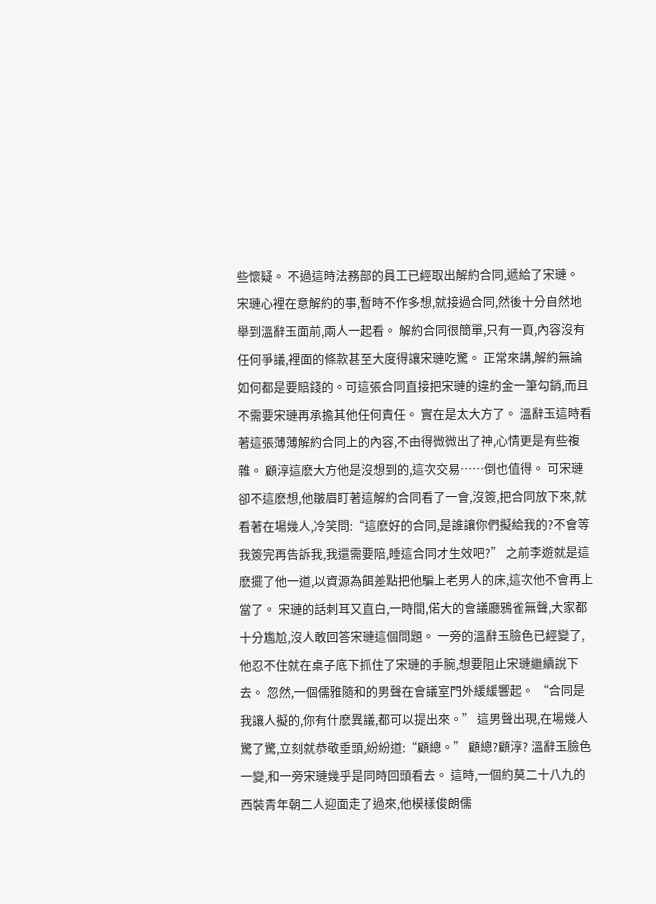些懷疑。 不過這時法務部的員工已經取出解約合同,遞給了宋璉。 宋璉心裡在意解約的事,暫時不作多想,就接過合同,然後十分自然地舉到溫辭玉面前,兩人一起看。 解約合同很簡單,只有一頁,內容沒有任何爭議,裡面的條款甚至大度得讓宋璉吃驚。 正常來講,解約無論如何都是要賠錢的。可這張合同直接把宋璉的違約金一筆勾銷,而且不需要宋璉再承擔其他任何責任。 實在是太大方了。 溫辭玉這時看著這張薄薄解約合同上的內容,不由得微微出了神,心情更是有些複雜。 顧淳這麽大方他是沒想到的,這次交易……倒也值得。 可宋璉卻不這麽想,他皺眉盯著這解約合同看了一會,沒簽,把合同放下來,就看著在場幾人,冷笑問:“這麽好的合同,是誰讓你們擬給我的?不會等我簽完再告訴我,我還需要陪,睡這合同才生效吧?” 之前李遊就是這麽擺了他一道,以資源為餌差點把他騙上老男人的床,這次他不會再上當了。 宋璉的話刺耳又直白,一時間,偌大的會議廳鴉雀無聲,大家都十分尷尬,沒人敢回答宋璉這個問題。 一旁的溫辭玉臉色已經變了,他忍不住就在桌子底下抓住了宋璉的手腕,想要阻止宋璉繼續說下去。 忽然,一個儒雅隨和的男聲在會議室門外緩緩響起。 “合同是我讓人擬的,你有什麽異議,都可以提出來。” 這男聲出現,在場幾人驚了驚,立刻就恭敬垂頭,紛紛道:“顧總。” 顧總?顧淳? 溫辭玉臉色一變,和一旁宋璉幾乎是同時回頭看去。 這時,一個約莫二十八九的西裝青年朝二人迎面走了過來,他模樣俊朗儒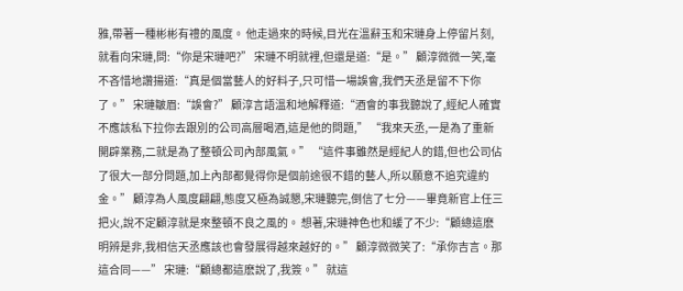雅,帶著一種彬彬有禮的風度。 他走過來的時候,目光在溫辭玉和宋璉身上停留片刻,就看向宋璉,問:“你是宋璉吧?” 宋璉不明就裡,但還是道:“是。” 顧淳微微一笑,毫不吝惜地讚揚道:“真是個當藝人的好料子,只可惜一場誤會,我們天丞是留不下你了。” 宋璉皺眉:“誤會?” 顧淳言語溫和地解釋道:“酒會的事我聽說了,經紀人確實不應該私下拉你去跟別的公司高層喝酒,這是他的問題,” “我來天丞,一是為了重新開辟業務,二就是為了整頓公司內部風氣。” “這件事雖然是經紀人的錯,但也公司佔了很大一部分問題,加上內部都覺得你是個前途很不錯的藝人,所以願意不追究違約金。” 顧淳為人風度翩翩,態度又極為誠懇,宋璉聽完,倒信了七分——畢竟新官上任三把火,說不定顧淳就是來整頓不良之風的。 想著,宋璉神色也和緩了不少:“顧總這麽明辨是非,我相信天丞應該也會發展得越來越好的。” 顧淳微微笑了:“承你吉言。那這合同——” 宋璉:“顧總都這麽說了,我簽。” 就這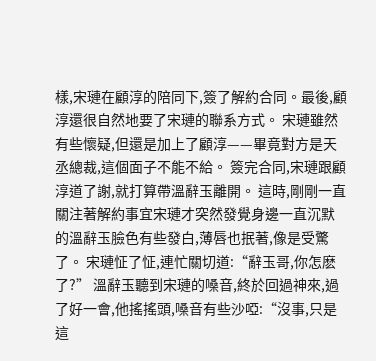樣,宋璉在顧淳的陪同下,簽了解約合同。最後,顧淳還很自然地要了宋璉的聯系方式。 宋璉雖然有些懷疑,但還是加上了顧淳——畢竟對方是天丞總裁,這個面子不能不給。 簽完合同,宋璉跟顧淳道了謝,就打算帶溫辭玉離開。 這時,剛剛一直關注著解約事宜宋璉才突然發覺身邊一直沉默的溫辭玉臉色有些發白,薄唇也抿著,像是受驚了。 宋璉怔了怔,連忙關切道:“辭玉哥,你怎麽了?” 溫辭玉聽到宋璉的嗓音,終於回過神來,過了好一會,他搖搖頭,嗓音有些沙啞:“沒事,只是這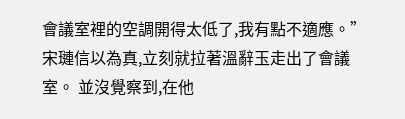會議室裡的空調開得太低了,我有點不適應。” 宋璉信以為真,立刻就拉著溫辭玉走出了會議室。 並沒覺察到,在他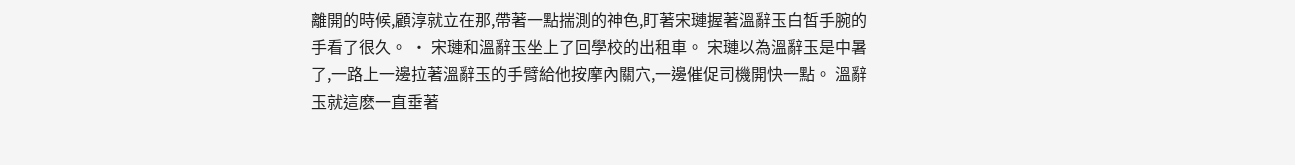離開的時候,顧淳就立在那,帶著一點揣測的神色,盯著宋璉握著溫辭玉白皙手腕的手看了很久。 · 宋璉和溫辭玉坐上了回學校的出租車。 宋璉以為溫辭玉是中暑了,一路上一邊拉著溫辭玉的手臂給他按摩內關穴,一邊催促司機開快一點。 溫辭玉就這麽一直垂著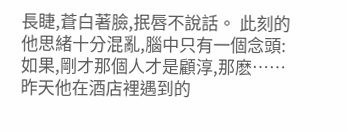長睫,蒼白著臉,抿唇不說話。 此刻的他思緒十分混亂,腦中只有一個念頭:如果,剛才那個人才是顧淳,那麽……昨天他在酒店裡遇到的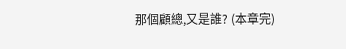那個顧總,又是誰? (本章完)